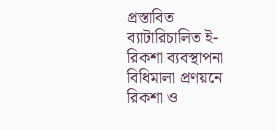প্রস্তাবিত ব্যাটারিচালিত ই-রিকশা ব্যবস্থাপনা বিধিমালা প্রণয়নে রিকশা ও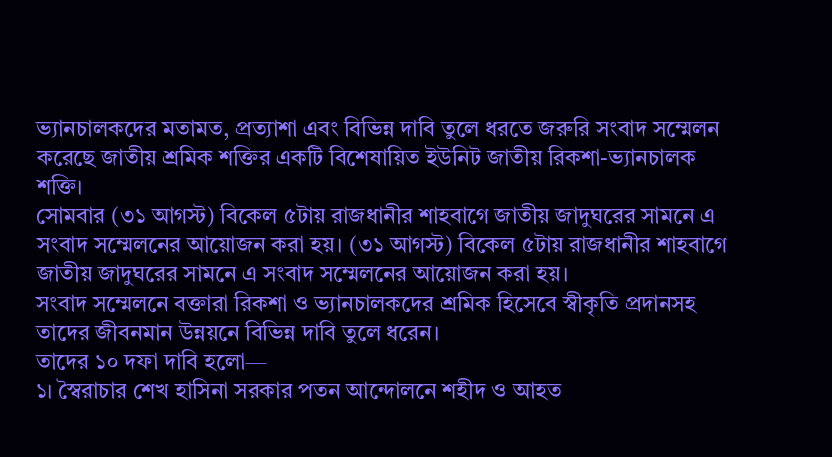ভ্যানচালকদের মতামত, প্রত্যাশা এবং বিভিন্ন দাবি তুলে ধরতে জরুরি সংবাদ সম্মেলন করেছে জাতীয় শ্রমিক শক্তির একটি বিশেষায়িত ইউনিট জাতীয় রিকশা-ভ্যানচালক শক্তি।
সোমবার (৩১ আগস্ট) বিকেল ৫টায় রাজধানীর শাহবাগে জাতীয় জাদুঘরের সামনে এ সংবাদ সম্মেলনের আয়োজন করা হয়। (৩১ আগস্ট) বিকেল ৫টায় রাজধানীর শাহবাগে জাতীয় জাদুঘরের সামনে এ সংবাদ সম্মেলনের আয়োজন করা হয়।
সংবাদ সম্মেলনে বক্তারা রিকশা ও ভ্যানচালকদের শ্রমিক হিসেবে স্বীকৃতি প্রদানসহ তাদের জীবনমান উন্নয়নে বিভিন্ন দাবি তুলে ধরেন।
তাদের ১০ দফা দাবি হলো—
১। স্বৈরাচার শেখ হাসিনা সরকার পতন আন্দোলনে শহীদ ও আহত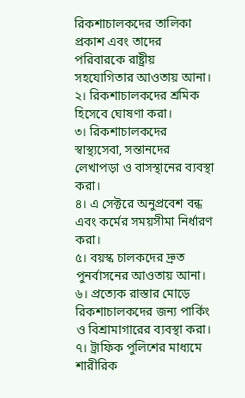রিকশাচালকদের তালিকা প্রকাশ এবং তাদের পরিবারকে রাষ্ট্রীয় সহযোগিতার আওতায় আনা।
২। রিকশাচালকদের শ্রমিক হিসেবে ঘোষণা করা।
৩। রিকশাচালকদের স্বাস্থ্যসেবা, সন্তানদের লেখাপড়া ও বাসস্থানের ব্যবস্থা করা।
৪। এ সেক্টরে অনুপ্রবেশ বন্ধ এবং কর্মের সময়সীমা নির্ধারণ করা।
৫। বয়স্ক চালকদের দ্রুত পুনর্বাসনের আওতায় আনা।
৬। প্রত্যেক রাস্তার মোড়ে রিকশাচালকদের জন্য পার্কিং ও বিশ্রামাগারের ব্যবস্থা করা।
৭। ট্রাফিক পুলিশের মাধ্যমে শারীরিক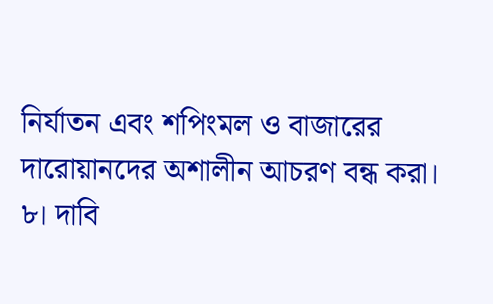নির্যাতন এবং শপিংমল ও বাজারের দারোয়ানদের অশালীন আচরণ বন্ধ করা।
৮। দাবি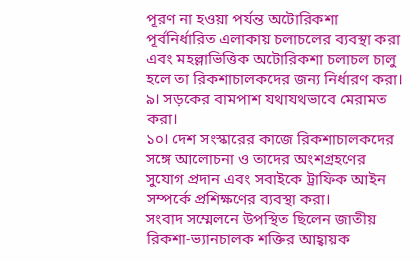পূরণ না হওয়া পর্যন্ত অটোরিকশা পূর্বনির্ধারিত এলাকায় চলাচলের ব্যবস্থা করা এবং মহল্লাভিত্তিক অটোরিকশা চলাচল চালু হলে তা রিকশাচালকদের জন্য নির্ধারণ করা।
৯। সড়কের বামপাশ যথাযথভাবে মেরামত করা।
১০। দেশ সংস্কারের কাজে রিকশাচালকদের সঙ্গে আলোচনা ও তাদের অংশগ্রহণের সুযোগ প্রদান এবং সবাইকে ট্রাফিক আইন সম্পর্কে প্রশিক্ষণের ব্যবস্থা করা।
সংবাদ সম্মেলনে উপস্থিত ছিলেন জাতীয় রিকশা-ভ্যানচালক শক্তির আহ্বায়ক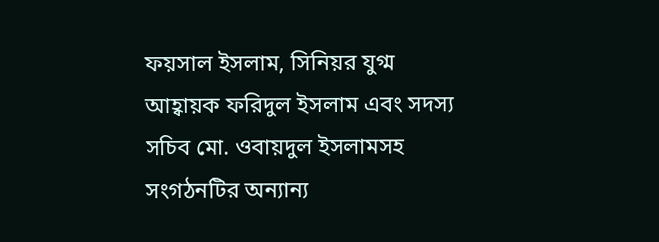ফয়সাল ইসলাম, সিনিয়র যুগ্ম আহ্বায়ক ফরিদুল ইসলাম এবং সদস্য সচিব মো. ওবায়দুল ইসলামসহ সংগঠনটির অন্যান্য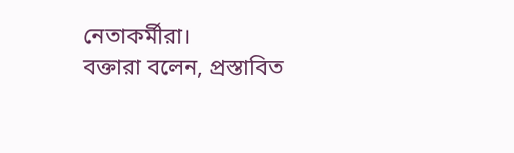নেতাকর্মীরা।
বক্তারা বলেন, প্রস্তাবিত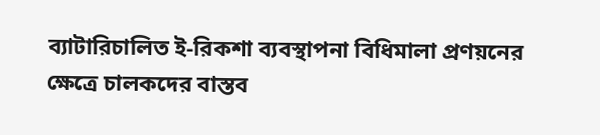ব্যাটারিচালিত ই-রিকশা ব্যবস্থাপনা বিধিমালা প্রণয়নের ক্ষেত্রে চালকদের বাস্তব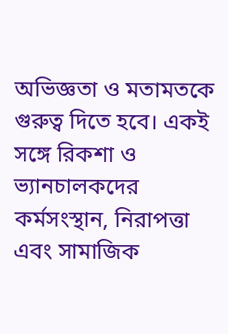অভিজ্ঞতা ও মতামতকে গুরুত্ব দিতে হবে। একই সঙ্গে রিকশা ও ভ্যানচালকদের কর্মসংস্থান, নিরাপত্তা এবং সামাজিক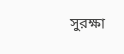সুরক্ষা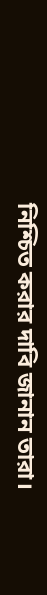নিশ্চিত করার দাবি জানান তারা।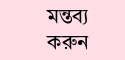মন্তব্য করুন